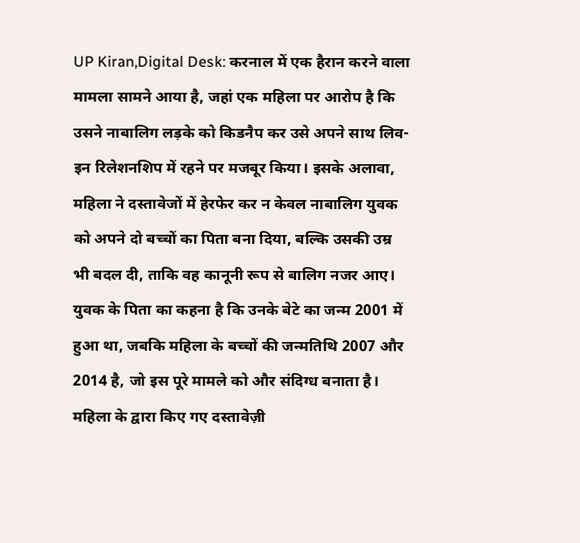UP Kiran,Digital Desk: करनाल में एक हैरान करने वाला मामला सामने आया है, जहां एक महिला पर आरोप है कि उसने नाबालिग लड़के को किडनैप कर उसे अपने साथ लिव-इन रिलेशनशिप में रहने पर मजबूर किया। इसके अलावा, महिला ने दस्तावेजों में हेरफेर कर न केवल नाबालिग युवक को अपने दो बच्चों का पिता बना दिया, बल्कि उसकी उम्र भी बदल दी, ताकि वह कानूनी रूप से बालिग नजर आए। युवक के पिता का कहना है कि उनके बेटे का जन्म 2001 में हुआ था, जबकि महिला के बच्चों की जन्मतिथि 2007 और 2014 है, जो इस पूरे मामले को और संदिग्ध बनाता है। महिला के द्वारा किए गए दस्तावेज़ी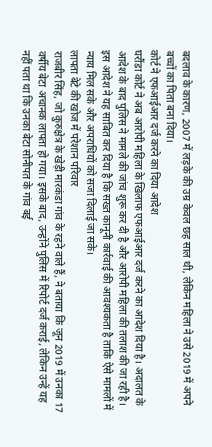बदलाव के कारण, 2007 में लड़के की उम्र केवल छह साल थी, लेकिन महिला ने उसे 2019 में अपने बच्चों का पिता बना दिया।
कोर्ट ने एफआईआर दर्ज करने का दिया आदेश
घरौंडा कोर्ट ने अब आरोपी महिला के खिलाफ एफआईआर दर्ज करने का आदेश दिया है। अदालत के आदेश के बाद पुलिस ने मामले की जांच शुरू कर दी है और आरोपी महिला की तलाश की जा रही है। इस आदेश ने यह साबित कर दिया है कि सख्त कानूनी कार्रवाई की आवश्यकता है ताकि ऐसे मामलों में न्याय मिल सके और अपराधियों को सजा दिलाई जा सके।
लापता बेटे की खोज में परेशान परिवार
राजबीर सिंह, जो कुरुक्षेत्र के खेड़ी मारकंडा गांव के रहने वाले हैं, ने बताया कि जून 2019 में उनका 17 वर्षीय बेटा अचानक लापता हो गया। इसके बाद, उन्होंने पुलिस में रिपोर्ट दर्ज कराई, लेकिन उन्हें यह नहीं पता था कि उनका बेटा सोनीपत के गांव बई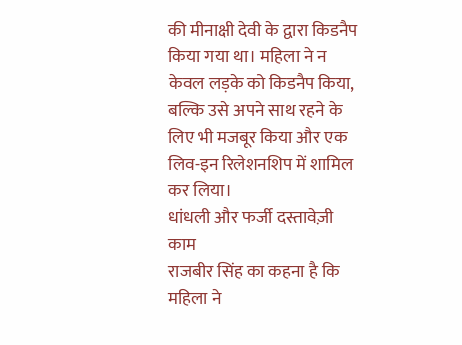की मीनाक्षी देवी के द्वारा किडनैप किया गया था। महिला ने न केवल लड़के को किडनैप किया, बल्कि उसे अपने साथ रहने के लिए भी मजबूर किया और एक लिव-इन रिलेशनशिप में शामिल कर लिया।
धांधली और फर्जी दस्तावेज़ी काम
राजबीर सिंह का कहना है कि महिला ने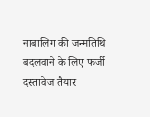नाबालिग की जन्मतिथि बदलवाने के लिए फर्जी दस्तावेज तैयार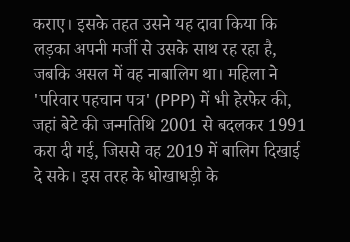कराए। इसके तहत उसने यह दावा किया कि लड़का अपनी मर्जी से उसके साथ रह रहा है, जबकि असल में वह नाबालिग था। महिला ने 'परिवार पहचान पत्र' (PPP) में भी हेरफेर की, जहां बेटे की जन्मतिथि 2001 से बदलकर 1991 करा दी गई, जिससे वह 2019 में बालिग दिखाई दे सके। इस तरह के धोखाधड़ी के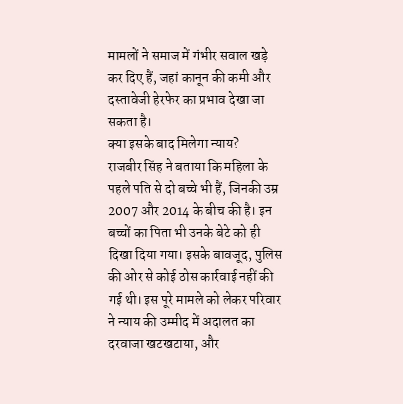मामलों ने समाज में गंभीर सवाल खड़े कर दिए हैं, जहां कानून की कमी और दस्तावेजी हेरफेर का प्रभाव देखा जा सकता है।
क्या इसके बाद मिलेगा न्याय?
राजबीर सिंह ने बताया कि महिला के पहले पति से दो बच्चे भी हैं, जिनकी उम्र 2007 और 2014 के बीच की है। इन बच्चों का पिता भी उनके बेटे को ही दिखा दिया गया। इसके बावजूद, पुलिस की ओर से कोई ठोस कार्रवाई नहीं की गई थी। इस पूरे मामले को लेकर परिवार ने न्याय की उम्मीद में अदालत का दरवाजा खटखटाया, और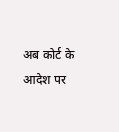अब कोर्ट के आदेश पर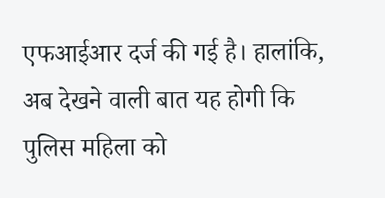एफआईआर दर्ज की गई है। हालांकि, अब देखने वाली बात यह होगी कि पुलिस महिला को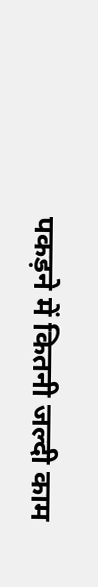पकड़ने में कितनी जल्दी काम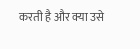करती है और क्या उसे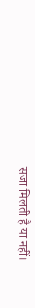सजा मिलती है या नहीं।